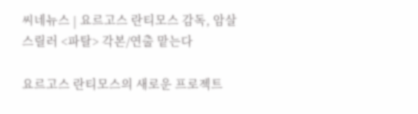씨네뉴스 | 요르고스 란티모스 감독, 암살 스릴러 <파탈> 각본/연출 맡는다

요르고스 란티모스의 새로운 프로젝트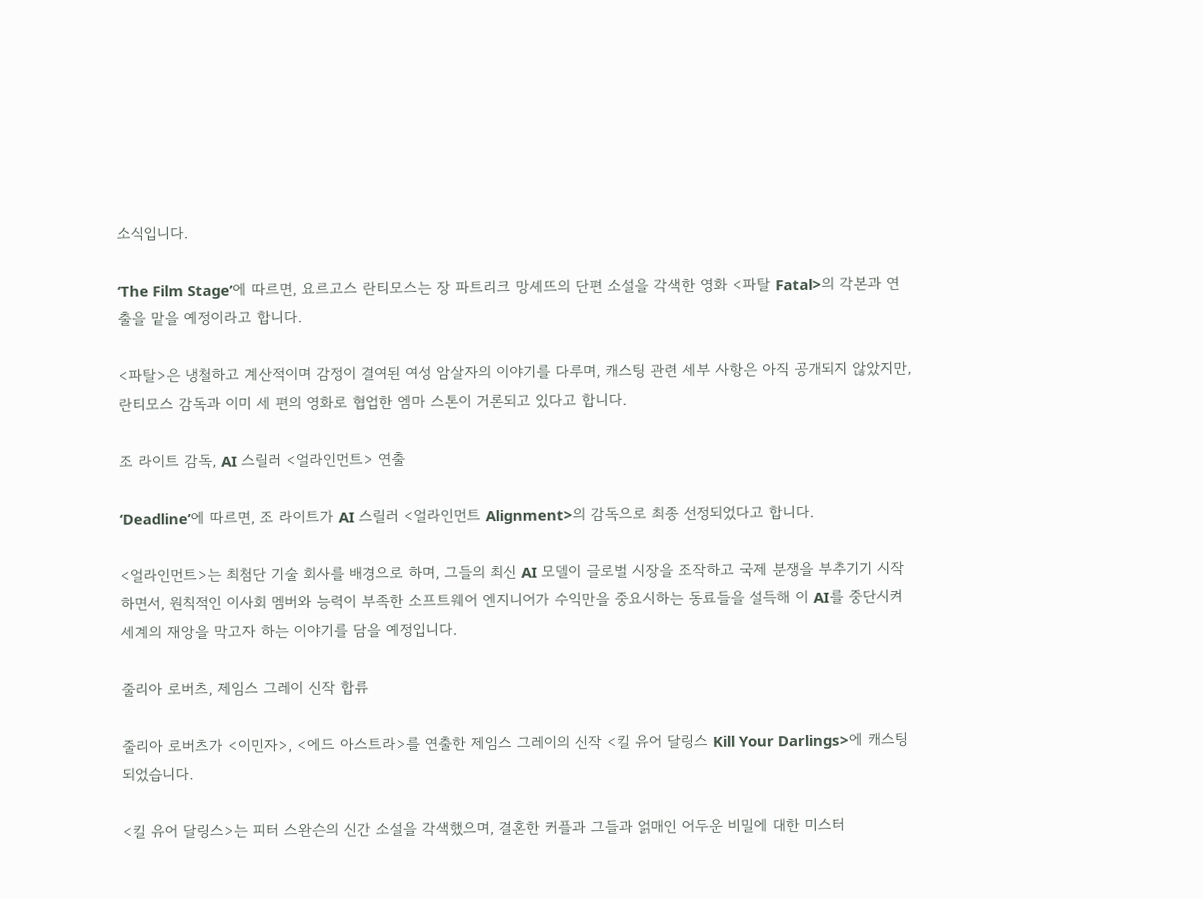소식입니다.

‘The Film Stage’에 따르면, 요르고스 란티모스는 장 파트리크 망셰뜨의 단편 소설을 각색한 영화 <파탈 Fatal>의 각본과 연출을 맡을 예정이라고 합니다.

<파탈>은 냉철하고 계산적이며 감정이 결여된 여성 암살자의 이야기를 다루며, 캐스팅 관련 세부 사항은 아직 공개되지 않았지만, 란티모스 감독과 이미 세 편의 영화로 협업한 엠마 스톤이 거론되고 있다고 합니다.

조 라이트 감독, AI 스릴러 <얼라인먼트> 연출

‘Deadline’에 따르면, 조 라이트가 AI 스릴러 <얼라인먼트 Alignment>의 감독으로 최종 선정되었다고 합니다.

<얼라인먼트>는 최첨단 기술 회사를 배경으로 하며, 그들의 최신 AI 모델이 글로벌 시장을 조작하고 국제 분쟁을 부추기기 시작하면서, 원칙적인 이사회 멤버와 능력이 부족한 소프트웨어 엔지니어가 수익만을 중요시하는 동료들을 설득해 이 AI를 중단시켜 세계의 재앙을 막고자 하는 이야기를 담을 예정입니다.

줄리아 로버츠, 제임스 그레이 신작 합류

줄리아 로버츠가 <이민자>, <에드 아스트라>를 연출한 제임스 그레이의 신작 <킬 유어 달링스 Kill Your Darlings>에 캐스팅되었습니다.

<킬 유어 달링스>는 피터 스완슨의 신간 소설을 각색했으며, 결혼한 커플과 그들과 얽매인 어두운 비밀에 대한 미스터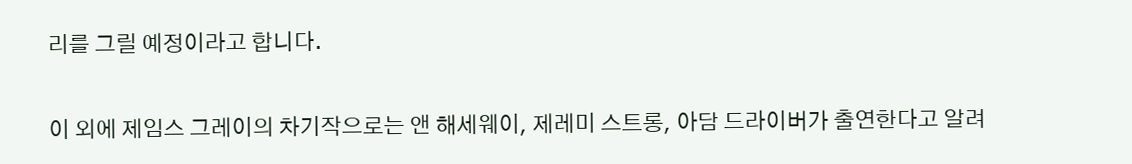리를 그릴 예정이라고 합니다.

이 외에 제임스 그레이의 차기작으로는 앤 해세웨이, 제레미 스트롱, 아담 드라이버가 출연한다고 알려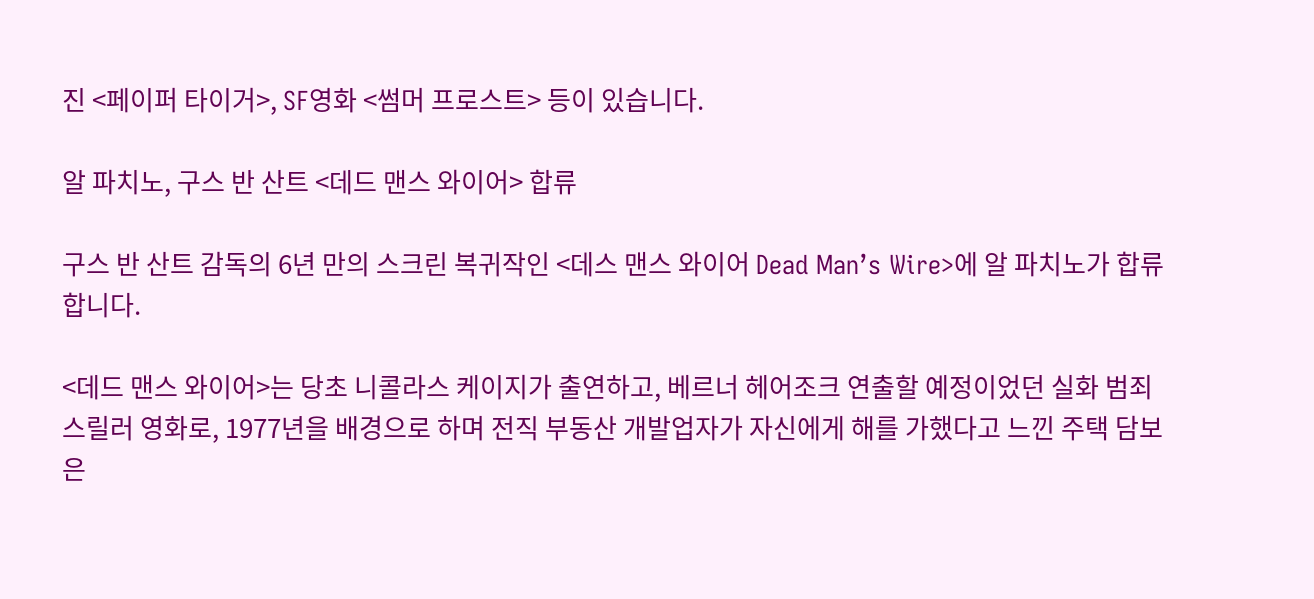진 <페이퍼 타이거>, SF영화 <썸머 프로스트> 등이 있습니다.

알 파치노, 구스 반 산트 <데드 맨스 와이어> 합류

구스 반 산트 감독의 6년 만의 스크린 복귀작인 <데스 맨스 와이어 Dead Man’s Wire>에 알 파치노가 합류합니다.

<데드 맨스 와이어>는 당초 니콜라스 케이지가 출연하고, 베르너 헤어조크 연출할 예정이었던 실화 범죄 스릴러 영화로, 1977년을 배경으로 하며 전직 부동산 개발업자가 자신에게 해를 가했다고 느낀 주택 담보 은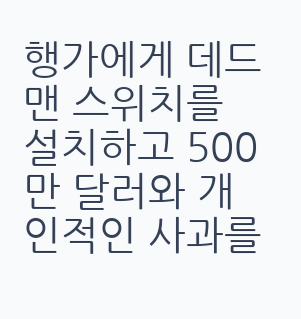행가에게 데드맨 스위치를 설치하고 500만 달러와 개인적인 사과를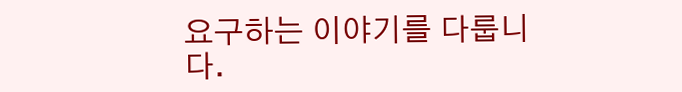요구하는 이야기를 다룹니다.